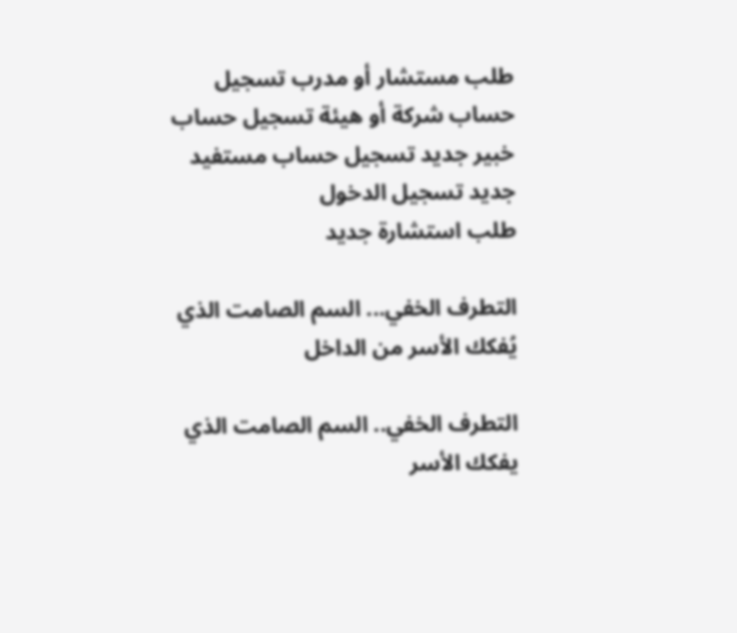طلب مستشار أو مدرب تسجيل حساب شركة أو هيئة تسجيل حساب خبير جديد تسجيل حساب مستفيد جديد تسجيل الدخول
طلب استشارة جديد

التطرف الخفي... السم الصامت الذي يُفكك الأسر من الداخل

التطرف الخفي.. السم الصامت الذي يفكك الأسر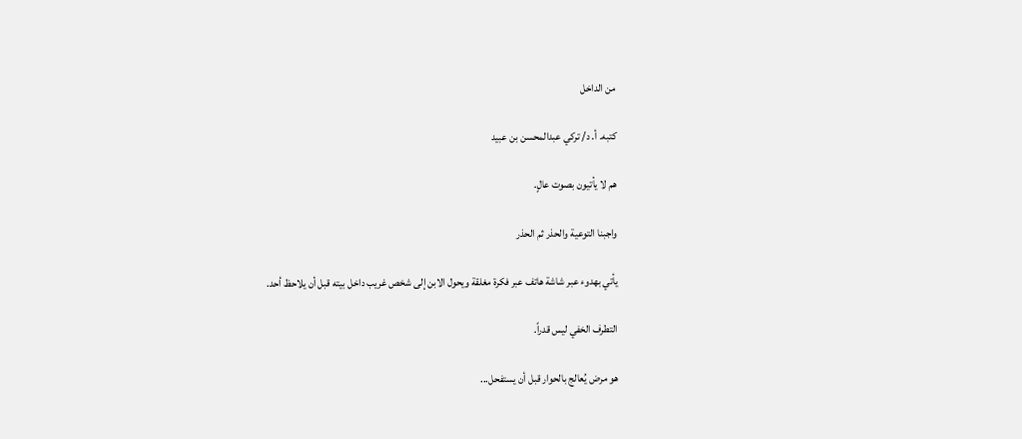من الداخل

كتبه. أ. د/ تركي عبدالمحسن بن عبيد

هم لا يأتيون بصوت عالٍ.

واجبنا التوعية والحذر ثم الحذر

يأتي بهدوء عبر شاشة هاتف عبر فكرة مغلقة ويحول الابن إلى شخص غريب داخل بيته قبل أن يلاحظ أحد.

التطرف الخفي ليس قدراً.

هو مرض يُعالج بالحوار قبل أن يستفحل...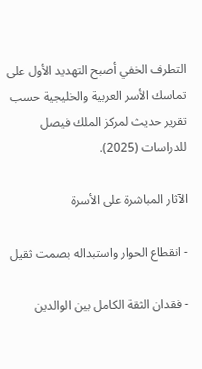التطرف الخفي أصبح التهديد الأول على تماسك الأسر العربية والخليجية حسب تقرير حديث لمركز الملك فيصل للدراسات (2025).

الآثار المباشرة على الأسرة

- انقطاع الحوار واستبداله بصمت ثقيل

- فقدان الثقة الكامل بين الوالدين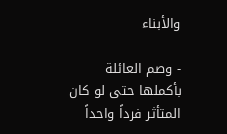والأبناء

- وصم العائلة بأكملها حتى لو كان المتأثر فرداً واحداً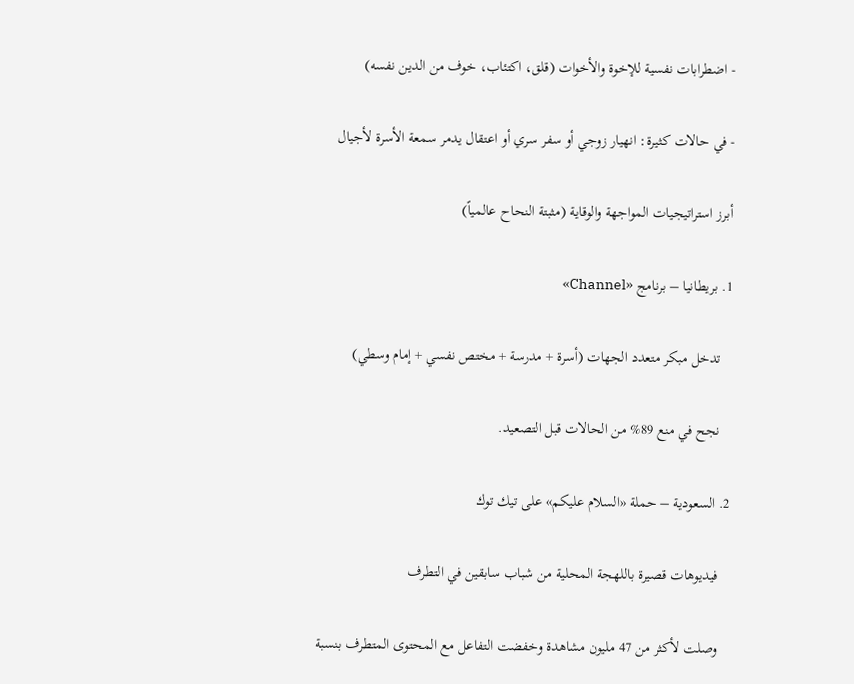- اضطرابات نفسية للإخوة والأخوات (قلق، اكتئاب، خوف من الدين نفسه)

- في حالات كثيرة: انهيار زوجي أو سفر سري أو اعتقال يدمر سمعة الأسرة لأجيال

أبرز استراتيجيات المواجهة والوقاية (مثبتة النحاح عالمياً)

1. بريطانيا – برنامج «Channel»

   تدخل مبكر متعدد الجهات (أسرة + مدرسة + مختص نفسي + إمام وسطي)

   نجح في منع 89% من الحالات قبل التصعيد.

2. السعودية – حملة «السلام عليكم» على تيك توك

   فيديوهات قصيرة باللهجة المحلية من شباب سابقين في التطرف

   وصلت لأكثر من 47 مليون مشاهدة وخفضت التفاعل مع المحتوى المتطرف بنسبة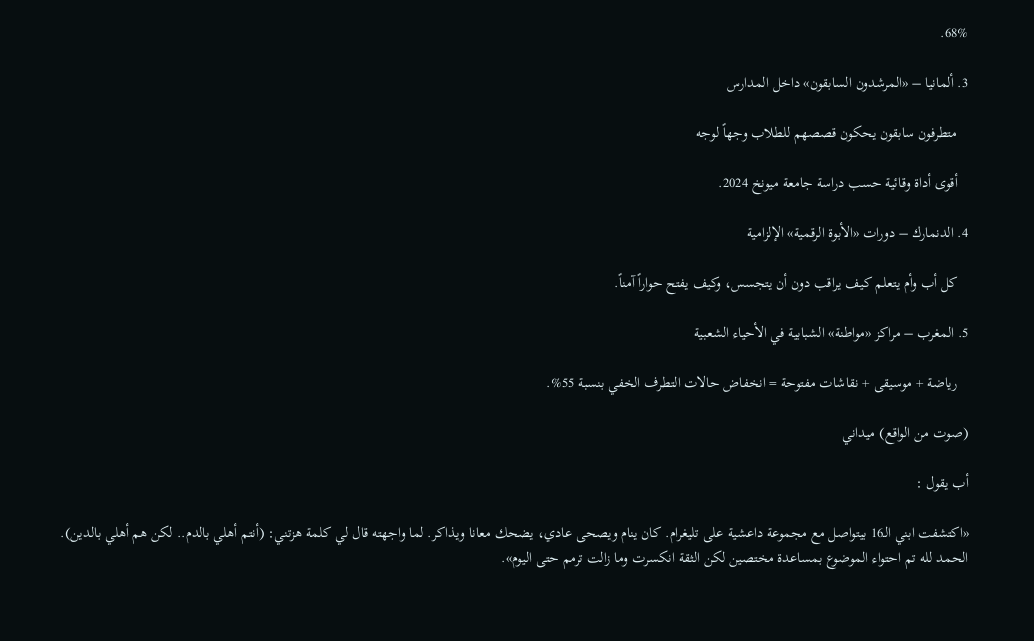68%.

3. ألمانيا – «المرشدون السابقون» داخل المدارس

   متطرفون سابقون يحكون قصصهم للطلاب وجهاً لوجه

   أقوى أداة وقائية حسب دراسة جامعة ميونخ 2024.

4. الدنمارك – دورات «الأبوة الرقمية» الإلزامية

   كل أب وأم يتعلم كيف يراقب دون أن يتجسس، وكيف يفتح حواراً آمناً.

5. المغرب – مراكز «مواطنة» الشبابية في الأحياء الشعبية

   رياضة + موسيقى + نقاشات مفتوحة = انخفاض حالات التطرف الخفي بنسبة 55%.

(صوت من الواقع) ميداني

أب يقول :

«اكتشفت ابني الـ16 بيتواصل مع مجموعة داعشية على تليغرام. كان ينام ويصحى عادي، يضحك معانا ويذاكر. لما واجهته قال لي كلمة هزتني: (أنتم أهلي بالدم.. لكن هم أهلي بالدين). الحمد لله تم احتواء الموضوع بمساعدة مختصين لكن الثقة انكسرت وما زالت ترمم حتى اليوم».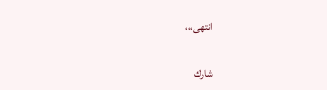انتهى،،،

شارك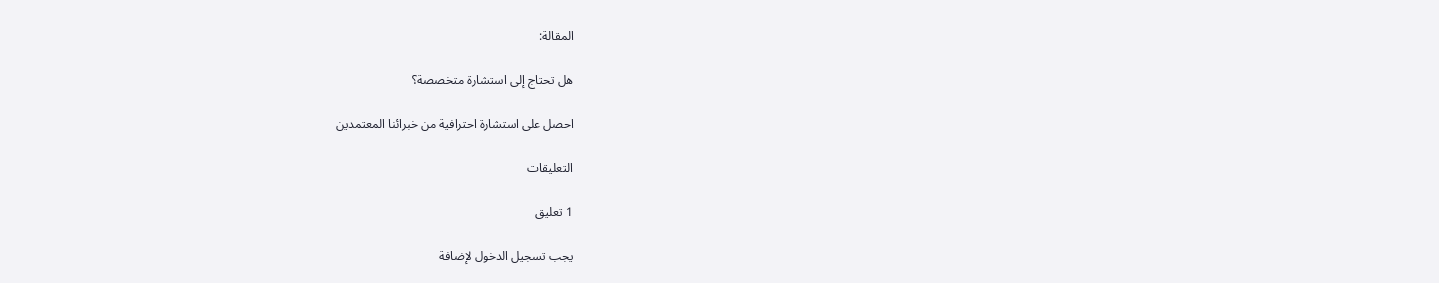المقالة:

هل تحتاج إلى استشارة متخصصة؟

احصل على استشارة احترافية من خبرائنا المعتمدين

التعليقات

1 تعليق

يجب تسجيل الدخول لإضافة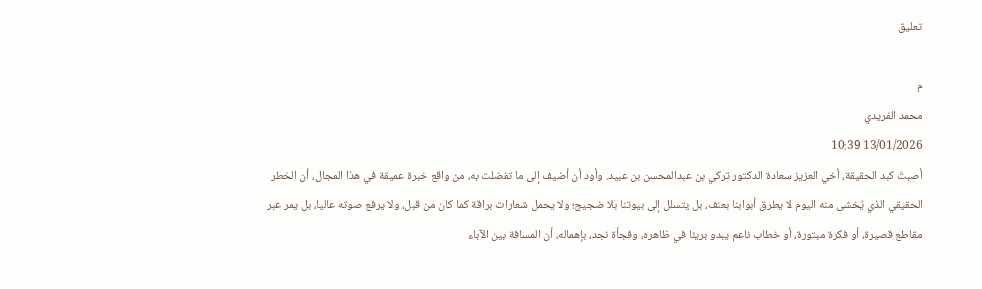تعليق

م
محمد الفريدي
13/01/2026 10:39
أصبتَ كبد الحقيقة، أخي العزيز سعادة الدكتور تركي بن عبدالمحسن بن عبيد. وأود أن أضيف إلى ما تفضلت به، من واقع خبرة عميقة في هذا المجال، أن الخطر الحقيقي الذي يُخشى منه اليوم لا يطرق أبوابنا بعنف، بل يتسلل إلى بيوتنا بلا ضجيج؛ ولا يحمل شعارات براقة كما كان من قبل، ولا يرفع صوته عاليا، بل يمر عبر مقاطع قصيرة، أو فكرة مبتورة، أو خطاب ناعم يبدو بريئا في ظاهره، وفجأة نجد، بإهماله، أن المسافة بين الآباء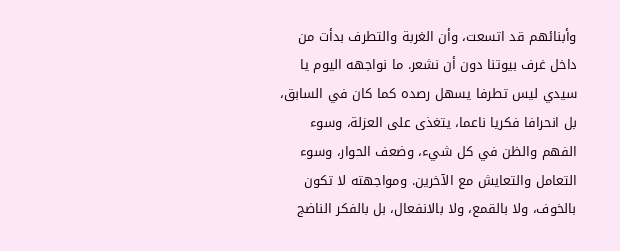وأبنائهم قد اتسعت، وأن الغربة والتطرف بدأت من داخل غرف بيوتنا دون أن نشعر. ما نواجهه اليوم يا سيدي ليس تطرفا يسهل رصده كما كان في السابق، بل انحرافا فكريا ناعما، يتغذى على العزلة، وسوء الفهم والظن في كل شيء، وضعف الحوار، وسوء التعامل والتعايش مع الآخرين. ومواجهته لا تكون بالخوف، ولا بالقمع، ولا بالانفعال، بل بالفكر الناضج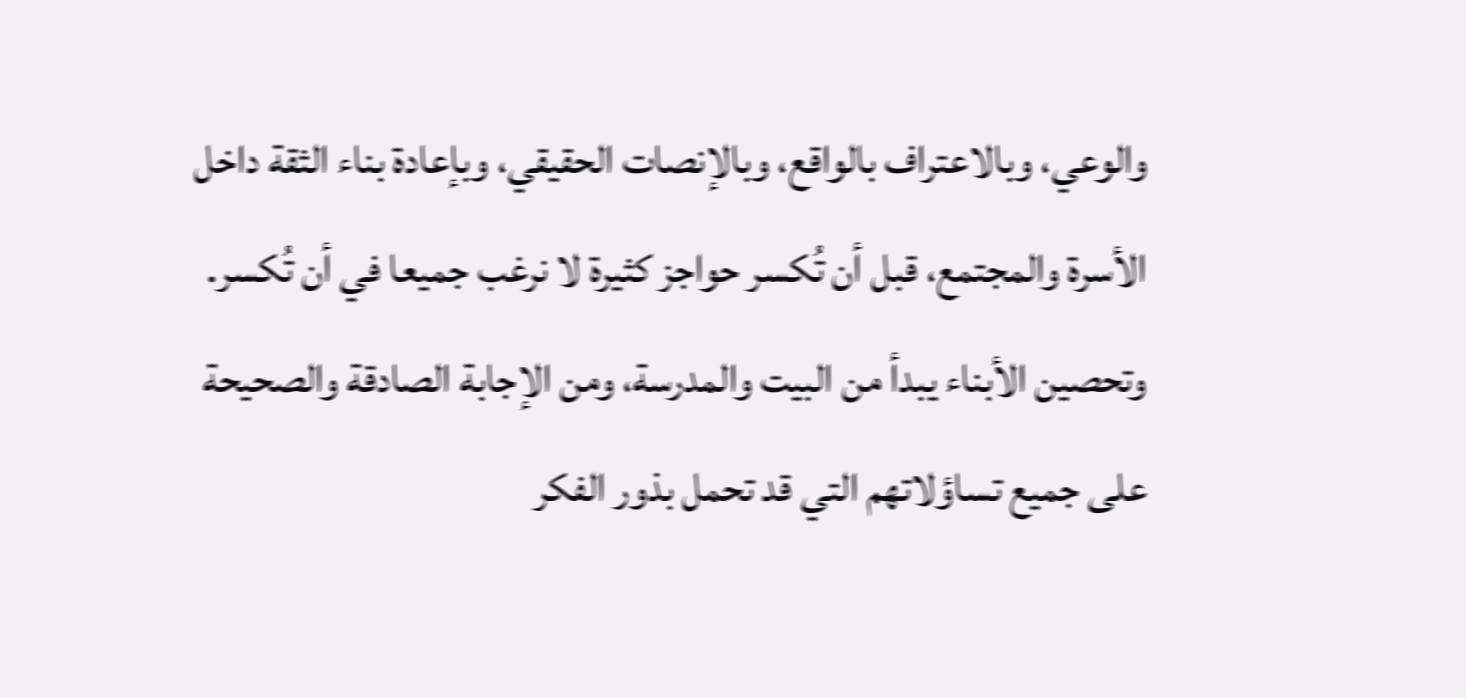والوعي، وبالاعتراف بالواقع، وبالإنصات الحقيقي، وبإعادة بناء الثقة داخل الأسرة والمجتمع، قبل أن تُكسر حواجز كثيرة لا نرغب جميعا في أن تُكسر. وتحصين الأبناء يبدأ من البيت والمدرسة، ومن الإجابة الصادقة والصحيحة على جميع تساؤلاتهم التي قد تحمل بذور الفكر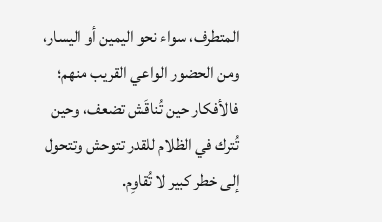المتطرف، سواء نحو اليمين أو اليسار، ومن الحضور الواعي القريب منهم؛ فالأفكار حين تُناقَش تضعف، وحين تُترك في الظلام للقدر تتوحش وتتحول إلى خطر كبير لا تُقاوِم.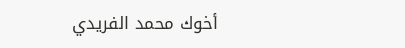أخوك محمد الفريدي